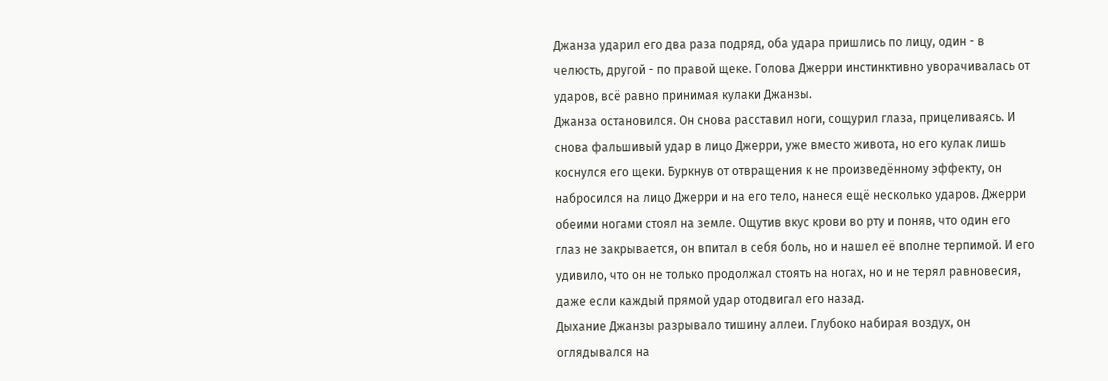Джанза ударил его два раза подряд, оба удара пришлись по лицу, один - в челюсть, другой - по правой щеке. Голова Джерри инстинктивно уворачивалась от ударов, всё равно принимая кулаки Джанзы.
Джанза остановился. Он снова расставил ноги, сощурил глаза, прицеливаясь. И снова фальшивый удар в лицо Джерри, уже вместо живота, но его кулак лишь коснулся его щеки. Буркнув от отвращения к не произведённому эффекту, он набросился на лицо Джерри и на его тело, нанеся ещё несколько ударов. Джерри обеими ногами стоял на земле. Ощутив вкус крови во рту и поняв, что один его глаз не закрывается, он впитал в себя боль, но и нашел её вполне терпимой. И его удивило, что он не только продолжал стоять на ногах, но и не терял равновесия, даже если каждый прямой удар отодвигал его назад.
Дыхание Джанзы разрывало тишину аллеи. Глубоко набирая воздух, он оглядывался на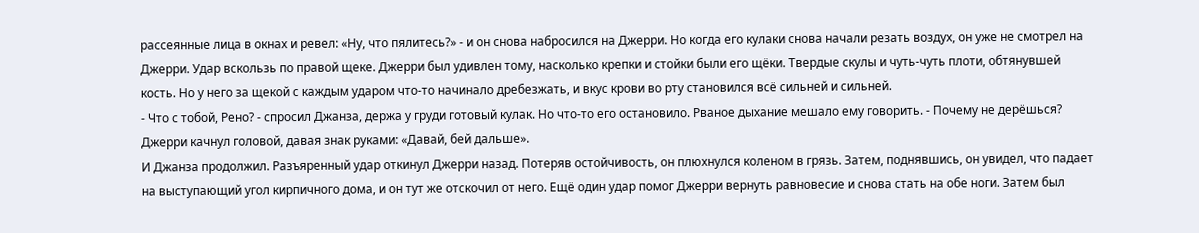рассеянные лица в окнах и ревел: «Ну, что пялитесь?» - и он снова набросился на Джерри. Но когда его кулаки снова начали резать воздух, он уже не смотрел на Джерри. Удар вскользь по правой щеке. Джерри был удивлен тому, насколько крепки и стойки были его щёки. Твердые скулы и чуть-чуть плоти, обтянувшей кость. Но у него за щекой с каждым ударом что-то начинало дребезжать, и вкус крови во рту становился всё сильней и сильней.
- Что с тобой, Рено? - спросил Джанза, держа у груди готовый кулак. Но что-то его остановило. Рваное дыхание мешало ему говорить. - Почему не дерёшься?
Джерри качнул головой, давая знак руками: «Давай, бей дальше».
И Джанза продолжил. Разъяренный удар откинул Джерри назад. Потеряв остойчивость, он плюхнулся коленом в грязь. Затем, поднявшись, он увидел, что падает на выступающий угол кирпичного дома, и он тут же отскочил от него. Ещё один удар помог Джерри вернуть равновесие и снова стать на обе ноги. Затем был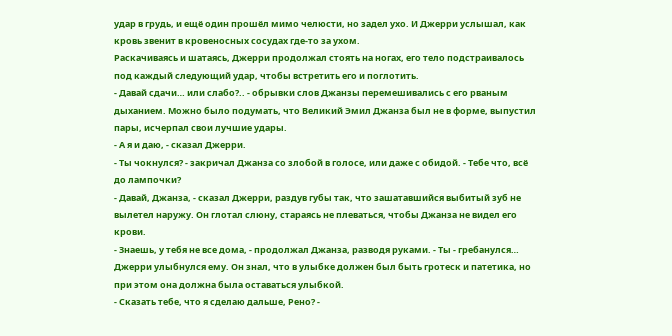удар в грудь, и ещё один прошёл мимо челюсти, но задел ухо. И Джерри услышал, как кровь звенит в кровеносных сосудах где-то за ухом.
Раскачиваясь и шатаясь, Джерри продолжал стоять на ногах, его тело подстраивалось под каждый следующий удар, чтобы встретить его и поглотить.
- Давай сдачи… или слабо?.. - обрывки слов Джанзы перемешивались с его рваным дыханием. Можно было подумать, что Великий Эмил Джанза был не в форме, выпустил пары, исчерпал свои лучшие удары.
- А я и даю, - сказал Джерри.
- Ты чокнулся? - закричал Джанза со злобой в голосе, или даже с обидой. - Тебе что, всё до лампочки?
- Давай, Джанза, - сказал Джерри, раздув губы так, что зашатавшийся выбитый зуб не вылетел наружу. Он глотал слюну, стараясь не плеваться, чтобы Джанза не видел его крови.
- Знаешь, у тебя не все дома, - продолжал Джанза, разводя руками. - Ты - гребанулся…
Джерри улыбнулся ему. Он знал, что в улыбке должен был быть гротеск и патетика, но при этом она должна была оставаться улыбкой.
- Сказать тебе, что я сделаю дальше, Рено? -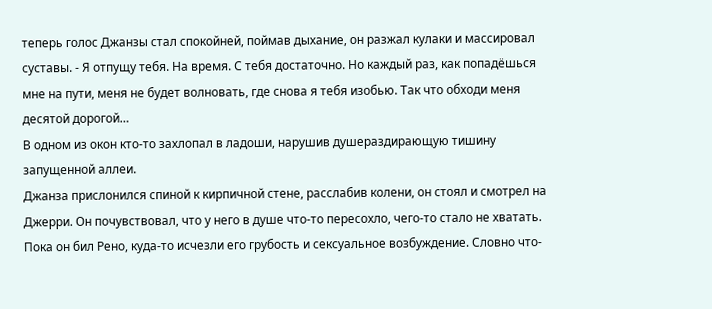теперь голос Джанзы стал спокойней, поймав дыхание, он разжал кулаки и массировал суставы. - Я отпущу тебя. На время. С тебя достаточно. Но каждый раз, как попадёшься мне на пути, меня не будет волновать, где снова я тебя изобью. Так что обходи меня десятой дорогой…
В одном из окон кто-то захлопал в ладоши, нарушив душераздирающую тишину запущенной аллеи.
Джанза прислонился спиной к кирпичной стене, расслабив колени, он стоял и смотрел на Джерри. Он почувствовал, что у него в душе что-то пересохло, чего-то стало не хватать. Пока он бил Рено, куда-то исчезли его грубость и сексуальное возбуждение. Словно что-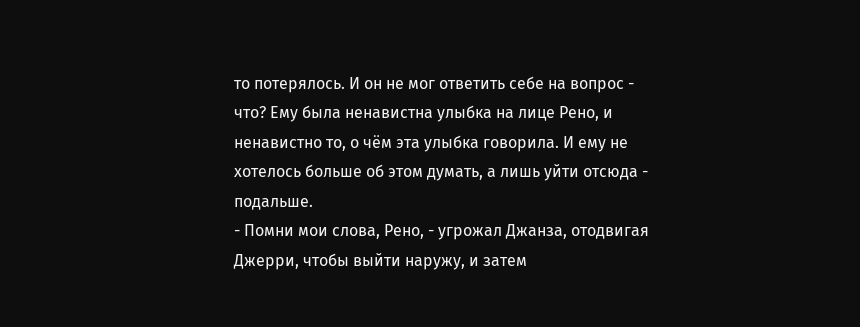то потерялось. И он не мог ответить себе на вопрос - что? Ему была ненавистна улыбка на лице Рено, и ненавистно то, о чём эта улыбка говорила. И ему не хотелось больше об этом думать, а лишь уйти отсюда - подальше.
- Помни мои слова, Рено, - угрожал Джанза, отодвигая Джерри, чтобы выйти наружу, и затем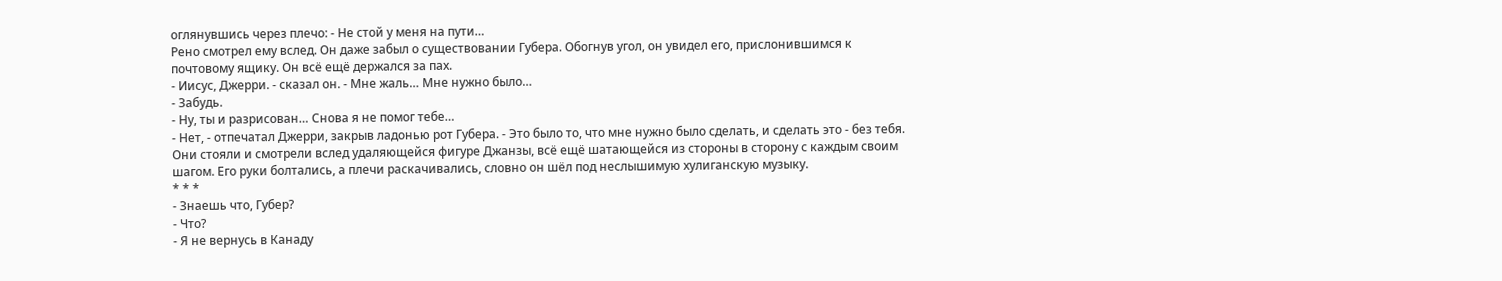оглянувшись через плечо: - Не стой у меня на пути…
Рено смотрел ему вслед. Он даже забыл о существовании Губера. Обогнув угол, он увидел его, прислонившимся к почтовому ящику. Он всё ещё держался за пах.
- Иисус, Джерри. - сказал он. - Мне жаль… Мне нужно было…
- Забудь.
- Ну, ты и разрисован… Снова я не помог тебе…
- Нет, - отпечатал Джерри, закрыв ладонью рот Губера. - Это было то, что мне нужно было сделать, и сделать это - без тебя.
Они стояли и смотрели вслед удаляющейся фигуре Джанзы, всё ещё шатающейся из стороны в сторону с каждым своим шагом. Его руки болтались, а плечи раскачивались, словно он шёл под неслышимую хулиганскую музыку.
* * *
- Знаешь что, Губер?
- Что?
- Я не вернусь в Канаду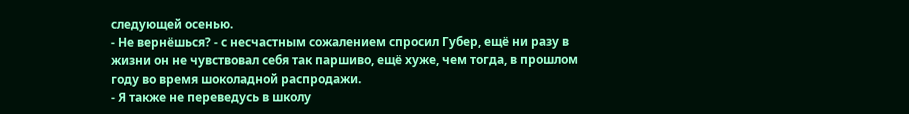следующей осенью.
- Не вернёшься? - с несчастным сожалением спросил Губер, ещё ни разу в жизни он не чувствовал себя так паршиво, ещё хуже, чем тогда, в прошлом году во время шоколадной распродажи.
- Я также не переведусь в школу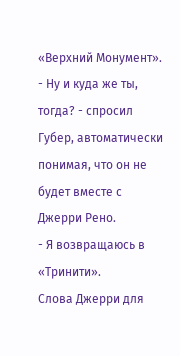«Верхний Монумент».
- Ну и куда же ты, тогда? - спросил Губер, автоматически понимая, что он не будет вместе с Джерри Рено.
- Я возвращаюсь в «Тринити».
Слова Джерри для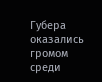Губера оказались громом среди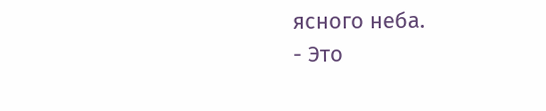ясного неба.
- Это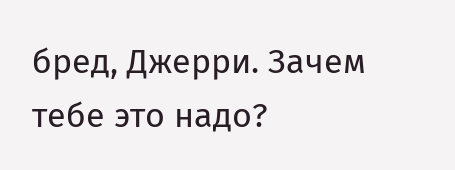бред, Джерри. Зачем тебе это надо?